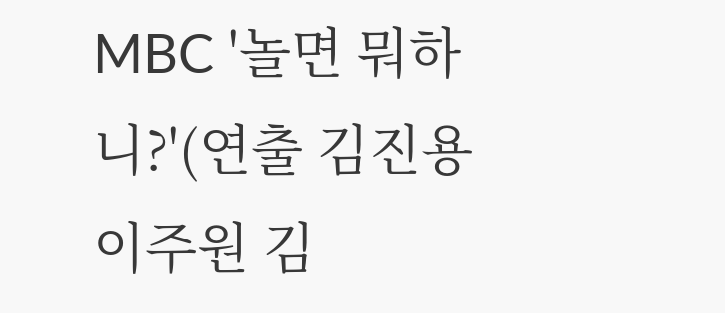MBC '놀면 뭐하니?'(연출 김진용 이주원 김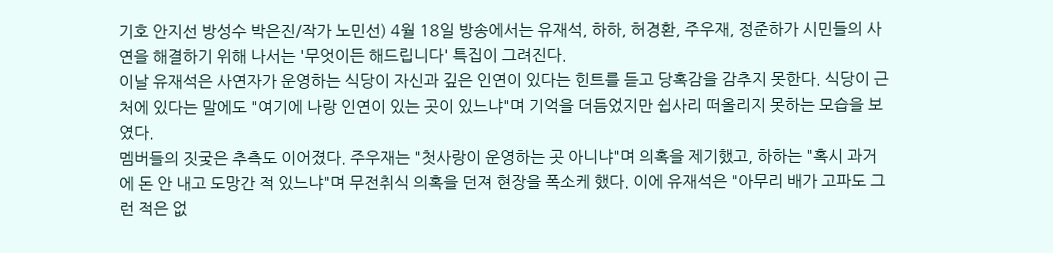기호 안지선 방성수 박은진/작가 노민선) 4월 18일 방송에서는 유재석, 하하, 허경환, 주우재, 정준하가 시민들의 사연을 해결하기 위해 나서는 '무엇이든 해드립니다' 특집이 그려진다.
이날 유재석은 사연자가 운영하는 식당이 자신과 깊은 인연이 있다는 힌트를 듣고 당혹감을 감추지 못한다. 식당이 근처에 있다는 말에도 "여기에 나랑 인연이 있는 곳이 있느냐"며 기억을 더듬었지만 쉽사리 떠올리지 못하는 모습을 보였다.
멤버들의 짓궂은 추측도 이어졌다. 주우재는 "첫사랑이 운영하는 곳 아니냐"며 의혹을 제기했고, 하하는 "혹시 과거에 돈 안 내고 도망간 적 있느냐"며 무전취식 의혹을 던져 현장을 폭소케 했다. 이에 유재석은 "아무리 배가 고파도 그런 적은 없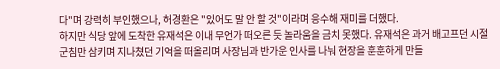다"며 강력히 부인했으나, 허경환은 "있어도 말 안 할 것"이라며 응수해 재미를 더했다.
하지만 식당 앞에 도착한 유재석은 이내 무언가 떠오른 듯 놀라움을 금치 못했다. 유재석은 과거 배고프던 시절 군침만 삼키며 지나쳤던 기억을 떠올리며 사장님과 반가운 인사를 나눠 현장을 훈훈하게 만들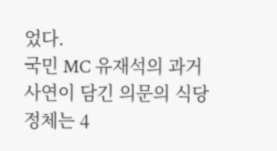었다.
국민 MC 유재석의 과거 사연이 담긴 의문의 식당 정체는 4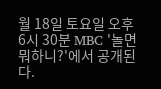월 18일 토요일 오후 6시 30분 MBC '놀면 뭐하니?'에서 공개된다.